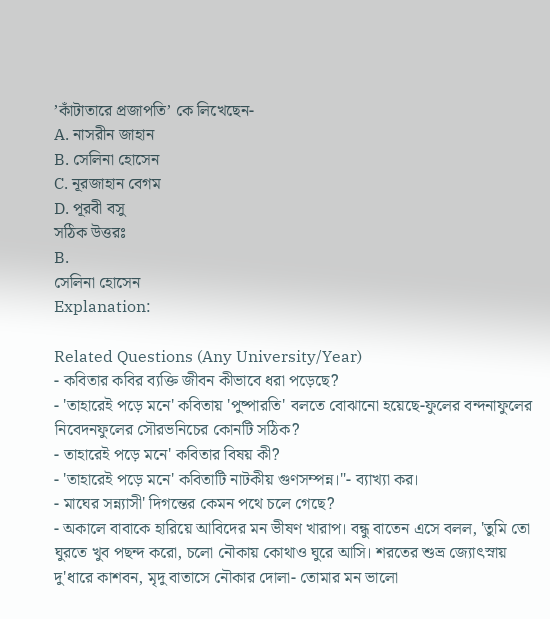’কাঁটাতারে প্রজাপতি’ কে লিখেছেন-
A. নাসরীন জাহান
B. সেলিনা হোসেন
C. নূরজাহান বেগম
D. পূরবী বসু
সঠিক উত্তরঃ
B.
সেলিনা হোসেন
Explanation:

Related Questions (Any University/Year)
- কবিতার কবির ব্যক্তি জীবন কীভাবে ধরা পড়েছে?
- 'তাহারেই পড়ে মনে' কবিতায় 'পুষ্পারতি' বলতে বোঝানো হয়েছে-ফুলের বন্দনাফুলের নিবেদনফুলের সৌরভনিচের কোনটি সঠিক?
- তাহারেই পড়ে মনে' কবিতার বিষয় কী?
- 'তাহারেই পড়ে মনে' কবিতাটি নাটকীয় গুণসম্পন্ন।"- ব্যাখ্যা কর।
- মাঘের সন্ন্যাসী' দিগন্তের কেমন পথে চলে গেছে?
- অকালে বাবাকে হারিয়ে আবিদের মন ভীষণ খারাপ। বন্ধু বাতেন এসে বলল, 'তুমি তো ঘুরতে খুব পছন্দ করো, চলো নৌকায় কোথাও ঘুরে আসি। শরতের শুভ্র জ্যোৎস্নায় দু'ধারে কাশবন, মৃদু বাতাসে নৌকার দোলা- তোমার মন ভালো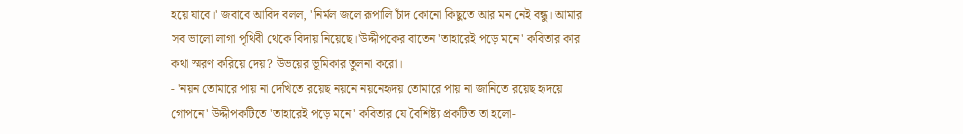হয়ে যাবে।' জবাবে আবিদ বলল, 'নির্মল জলে রূপালি চাঁদ কোনো কিছুতে আর মন নেই বন্ধু। আমার সব ভালো লাগা পৃথিবী থেকে বিদায় নিয়েছে।'উদ্দীপকের বাতেন 'তাহারেই পড়ে মনে' কবিতার কার কথা স্মরণ করিয়ে দেয়? উভয়ের ভূমিকার তুলনা করো।
- 'নয়ন তোমারে পায় না দেখিতে রয়েছ নয়নে নয়নেহৃদয় তোমারে পায় না জানিতে রয়েছ হৃদয়ে গোপনে' উদ্দীপকটিতে 'তাহারেই পড়ে মনে' কবিতার যে বৈশিষ্ট্য প্রকটিত তা হলো-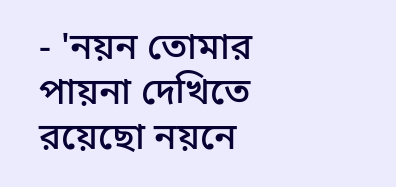- 'নয়ন তোমার পায়না দেখিতে রয়েছো নয়নে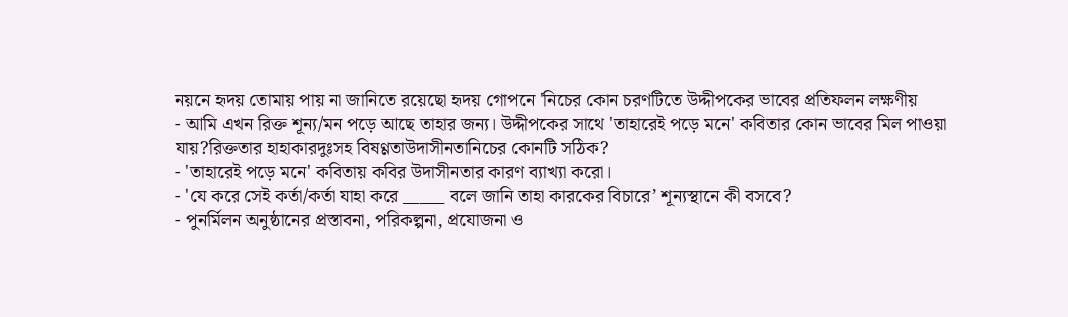নয়নে হৃদয় তোমায় পায় না জানিতে রয়েছো হৃদয় গোপনে 'নিচের কোন চরণটিতে উদ্দীপকের ভাবের প্রতিফলন লক্ষণীয়
- আমি এখন রিক্ত শূন্য/মন পড়ে আছে তাহার জন্য। উদ্দীপকের সাথে 'তাহারেই পড়ে মনে' কবিতার কোন ভাবের মিল পাওয়া যায়?রিক্ততার হাহাকারদুঃসহ বিষণ্ণতাউদাসীনতানিচের কোনটি সঠিক?
- 'তাহারেই পড়ে মনে' কবিতায় কবির উদাসীনতার কারণ ব্যাখ্যা করো।
- 'যে করে সেই কর্তা/কর্তা যাহা করে _____ বলে জানি তাহা কারকের বিচারে’ শূন্যস্থানে কী বসবে?
- পুনর্মিলন অনুষ্ঠানের প্রস্তাবনা, পরিকল্পনা, প্রযোজনা ও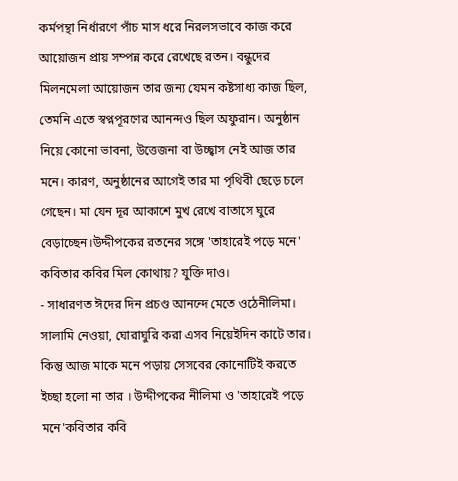কর্মপন্থা নির্ধারণে পাঁচ মাস ধরে নিরলসভাবে কাজ করে আয়োজন প্রায় সম্পন্ন করে রেখেছে রতন। বন্ধুদের মিলনমেলা আয়োজন তার জন্য যেমন কষ্টসাধ্য কাজ ছিল, তেমনি এতে স্বপ্নপূরণের আনন্দও ছিল অফুরান। অনুষ্ঠান নিয়ে কোনো ভাবনা, উত্তেজনা বা উচ্ছ্বাস নেই আজ তার মনে। কারণ, অনুষ্ঠানের আগেই তার মা পৃথিবী ছেড়ে চলে গেছেন। মা যেন দূর আকাশে মুখ রেখে বাতাসে ঘুরে বেড়াচ্ছেন।উদ্দীপকের রতনের সঙ্গে 'তাহারেই পড়ে মনে' কবিতার কবির মিল কোথায়? যুক্তি দাও।
- সাধারণত ঈদের দিন প্রচণ্ড আনন্দে মেতে ওঠেনীলিমা। সালামি নেওয়া, ঘোরাঘুরি করা এসব নিয়েইদিন কাটে তার। কিন্তু আজ মাকে মনে পড়ায় সেসবের কোনোটিই করতে ইচ্ছা হলো না তার । উদ্দীপকের নীলিমা ও 'তাহারেই পড়ে মনে'কবিতার কবি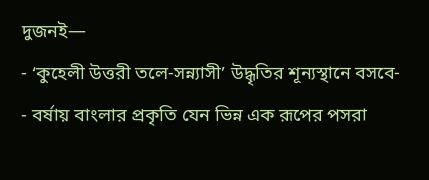দুজনই—
- ‘কুহেলী উত্তরী তলে-সন্ন্যাসী’ উদ্ধৃতির শূন্যস্থানে বসবে-
- বর্ষায় বাংলার প্রকৃতি যেন ভিন্ন এক রূপের পসরা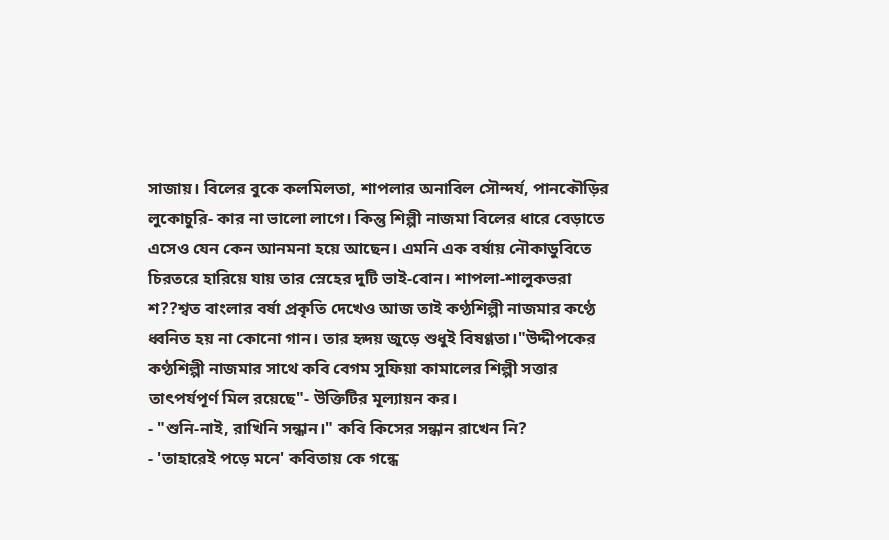সাজায়। বিলের বুকে কলমিলতা, শাপলার অনাবিল সৌন্দর্য, পানকৌড়ির লুকোচুরি- কার না ভালো লাগে। কিন্তু শিল্পী নাজমা বিলের ধারে বেড়াতে এসেও যেন কেন আনমনা হয়ে আছেন। এমনি এক বর্ষায় নৌকাডুবিতে চিরতরে হারিয়ে যায় তার স্নেহের দুটি ভাই-বোন। শাপলা-শালুকভরা শ??শ্বত বাংলার বর্ষা প্রকৃতি দেখেও আজ তাই কণ্ঠশিল্পী নাজমার কণ্ঠে ধ্বনিত হয় না কোনো গান। তার হৃদয় জুড়ে শুধুই বিষণ্ণতা।"উদ্দীপকের কণ্ঠশিল্পী নাজমার সাথে কবি বেগম সুফিয়া কামালের শিল্পী সত্তার তাৎপর্যপূর্ণ মিল রয়েছে"- উক্তিটির মূল্যায়ন কর।
- "শুনি-নাই, রাখিনি সন্ধান।" কবি কিসের সন্ধান রাখেন নি?
- 'তাহারেই পড়ে মনে' কবিতায় কে গন্ধে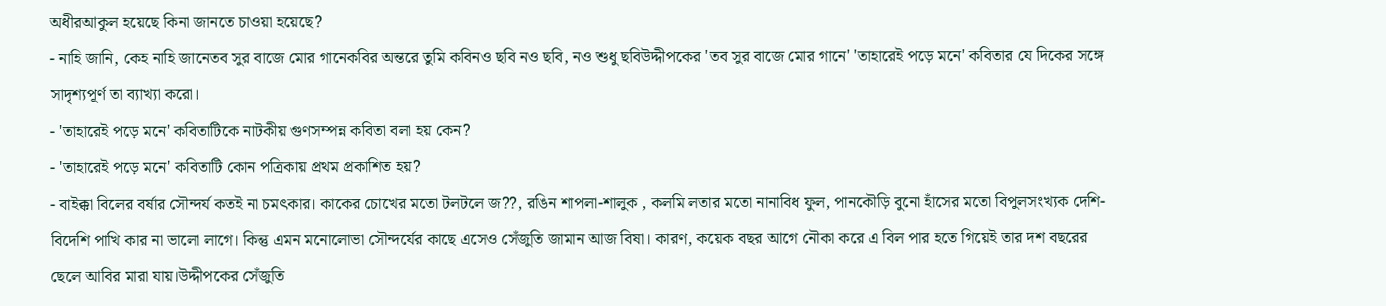অধীরআকুল হয়েছে কিনা জানতে চাওয়া হয়েছে?
- নাহি জানি, কেহ নাহি জানেতব সুর বাজে মোর গানেকবির অন্তরে তুমি কবিনও ছবি নও ছবি, নও শুধু ছবিউদ্দীপকের 'তব সুর বাজে মোর গানে' 'তাহারেই পড়ে মনে' কবিতার যে দিকের সঙ্গে সাদৃশ্যপূর্ণ তা ব্যাখ্যা করো।
- 'তাহারেই পড়ে মনে' কবিতাটিকে নাটকীয় গুণসম্পন্ন কবিতা বলা হয় কেন?
- 'তাহারেই পড়ে মনে' কবিতাটি কোন পত্রিকায় প্রথম প্রকাশিত হয়?
- বাইক্কা বিলের বর্ষার সৌন্দর্য কতই না চমৎকার। কাকের চোখের মতো টলটলে জ??, রঙিন শাপলা-শালুক , কলমি লতার মতো নানাবিধ ফুল, পানকৌড়ি বুনো হাঁসের মতো বিপুলসংখ্যক দেশি-বিদেশি পাখি কার না ভালো লাগে। কিন্তু এমন মনোলোভা সৌন্দর্যের কাছে এসেও সেঁজুতি জামান আজ বিষা। কারণ, কয়েক বছর আগে নৌকা করে এ বিল পার হতে গিয়েই তার দশ বছরের ছেলে আবির মারা যায়।উদ্দীপকের সেঁজুতি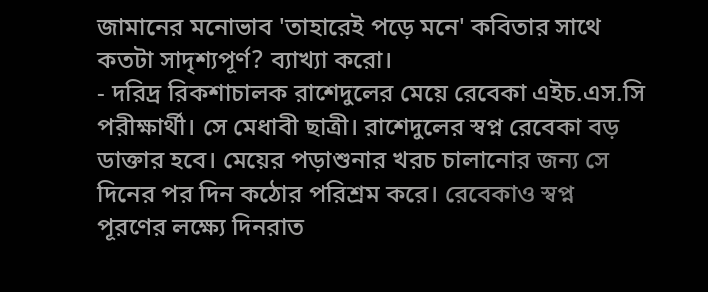জামানের মনোভাব 'তাহারেই পড়ে মনে' কবিতার সাথে কতটা সাদৃশ্যপূর্ণ? ব্যাখ্যা করো।
- দরিদ্র রিকশাচালক রাশেদুলের মেয়ে রেবেকা এইচ.এস.সি পরীক্ষার্থী। সে মেধাবী ছাত্রী। রাশেদুলের স্বপ্ন রেবেকা বড় ডাক্তার হবে। মেয়ের পড়াশুনার খরচ চালানোর জন্য সে দিনের পর দিন কঠোর পরিশ্রম করে। রেবেকাও স্বপ্ন পূরণের লক্ষ্যে দিনরাত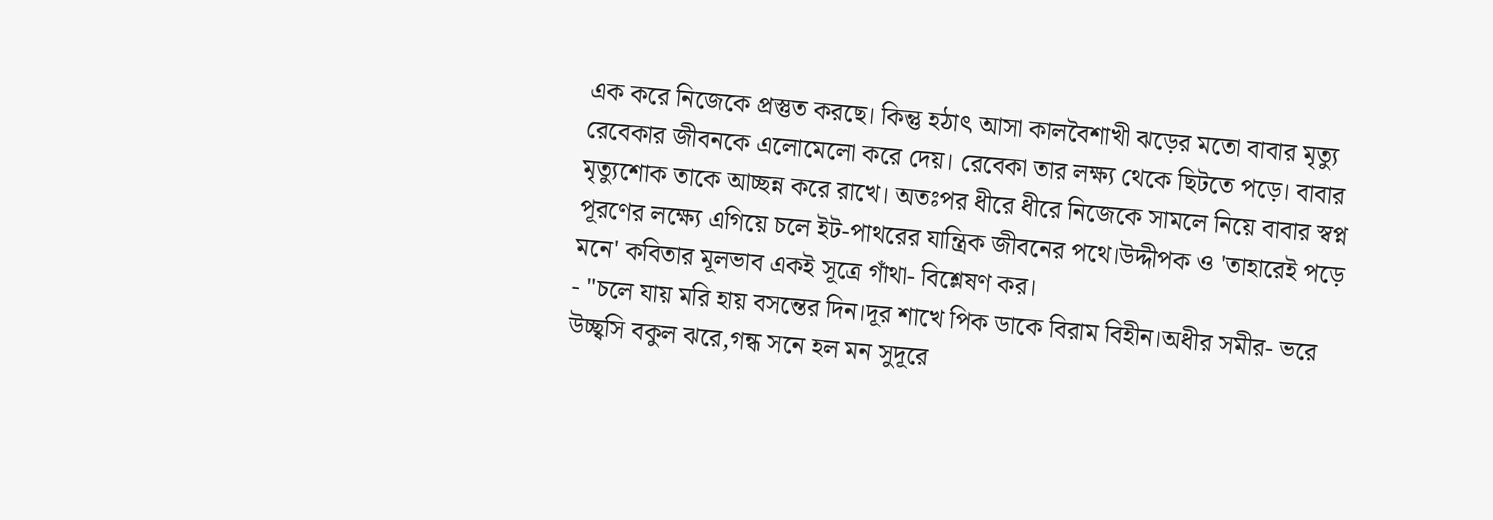এক করে নিজেকে প্রস্তুত করছে। কিন্তু হঠাৎ আসা কালবৈশাখী ঝড়ের মতো বাবার মৃত্যু রেবেকার জীবনকে এলোমেলো করে দেয়। রেবেকা তার লক্ষ্য থেকে ছিটতে পড়ে। বাবার মৃত্যুশোক তাকে আচ্ছন্ন করে রাখে। অতঃপর ধীরে ধীরে নিজেকে সামলে নিয়ে বাবার স্বপ্ন পূরণের লক্ষ্যে এগিয়ে চলে ইট-পাথরের যান্ত্রিক জীবনের পথে।উদ্দীপক ও 'তাহারেই পড়ে মনে' কবিতার মূলভাব একই সূত্রে গাঁথা- বিশ্লেষণ কর।
- "চলে যায় মরি হায় বসন্তের দিন।দূর শাখে পিক ডাকে বিরাম বিহীন।অধীর সমীর- ভরে উচ্ছ্বসি বকুল ঝরে,গন্ধ সনে হল মন সুদূরে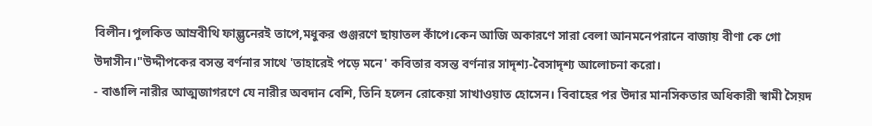বিলীন।পুলকিত আম্রবীথি ফাল্গুনেরই তাপে,মধুকর গুঞ্জরণে ছায়াতল কাঁপে।কেন আজি অকারণে সারা বেলা আনমনেপরানে বাজায় বীণা কে গো উদাসীন।"উদ্দীপকের বসন্ত বর্ণনার সাথে 'তাহারেই পড়ে মনে' কবিতার বসন্ত বর্ণনার সাদৃশ্য-বৈসাদৃশ্য আলোচনা করো।
- বাঙালি নারীর আত্মজাগরণে যে নারীর অবদান বেশি, তিনি হলেন রোকেয়া সাখাওয়াত হোসেন। বিবাহের পর উদার মানসিকতার অধিকারী স্বামী সৈয়দ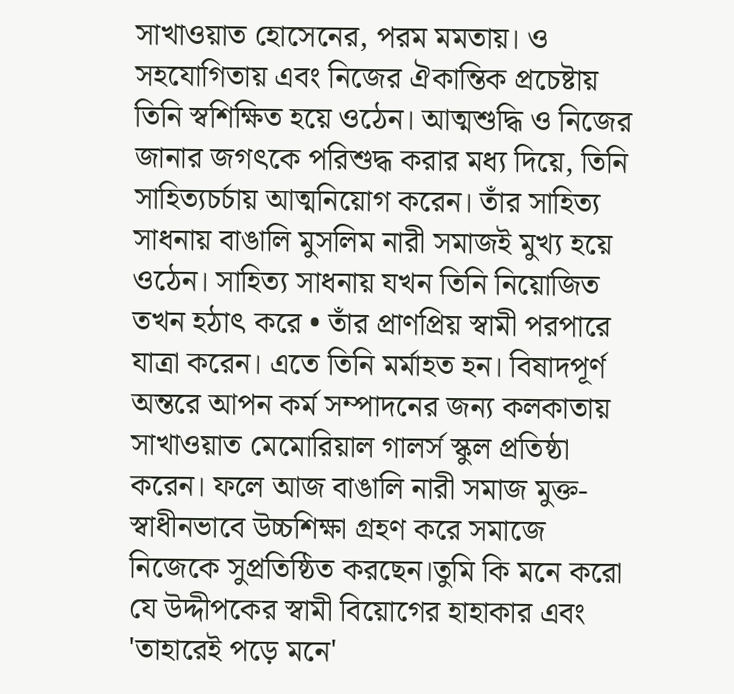সাখাওয়াত হোসেনের, পরম মমতায়। ও সহযোগিতায় এবং নিজের ঐকান্তিক প্রচেষ্টায় তিনি স্বশিক্ষিত হয়ে ওঠেন। আত্মশুদ্ধি ও নিজের জানার জগৎকে পরিশুদ্ধ করার মধ্য দিয়ে, তিনি সাহিত্যচর্চায় আত্মনিয়োগ করেন। তাঁর সাহিত্য সাধনায় বাঙালি মুসলিম নারী সমাজই মুখ্য হয়ে ওঠেন। সাহিত্য সাধনায় যখন তিনি নিয়োজিত তখন হঠাৎ করে • তাঁর প্রাণপ্রিয় স্বামী পরপারে যাত্রা করেন। এতে তিনি মর্মাহত হন। বিষাদপূর্ণ অন্তরে আপন কর্ম সম্পাদনের জন্য কলকাতায় সাখাওয়াত মেমোরিয়াল গালর্স স্কুল প্রতিষ্ঠা করেন। ফলে আজ বাঙালি নারী সমাজ মুক্ত-স্বাধীনভাবে উচ্চশিক্ষা গ্রহণ করে সমাজে নিজেকে সুপ্রতিষ্ঠিত করছেন।তুমি কি মনে করো যে উদ্দীপকের স্বামী বিয়োগের হাহাকার এবং 'তাহারেই পড়ে মনে'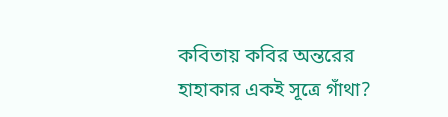কবিতায় কবির অন্তরের হাহাকার একই সূত্রে গাঁথা?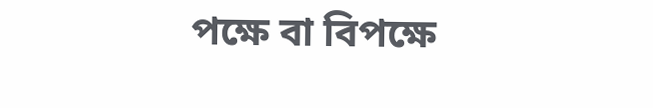পক্ষে বা বিপক্ষে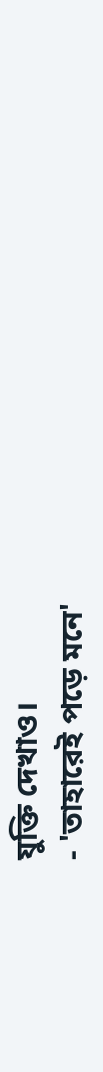যুক্তি দেখাও।
- 'তাহারেই পড়ে মনে'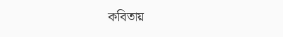কবিতায়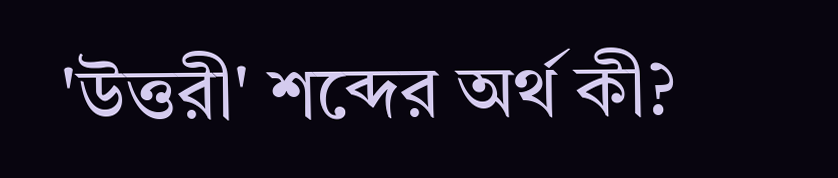'উত্তরী' শব্দের অর্থ কী?